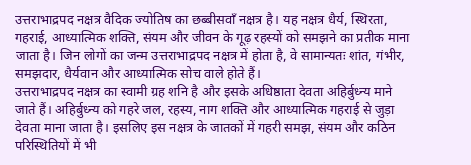उत्तराभाद्रपद नक्षत्र वैदिक ज्योतिष का छब्बीसवाँ नक्षत्र है। यह नक्षत्र धैर्य, स्थिरता, गहराई, आध्यात्मिक शक्ति, संयम और जीवन के गूढ़ रहस्यों को समझने का प्रतीक माना जाता है। जिन लोगों का जन्म उत्तराभाद्रपद नक्षत्र में होता है, वे सामान्यतः शांत, गंभीर, समझदार, धैर्यवान और आध्यात्मिक सोच वाले होते हैं।
उत्तराभाद्रपद नक्षत्र का स्वामी ग्रह शनि है और इसके अधिष्ठाता देवता अहिर्बुध्न्य माने जाते हैं। अहिर्बुध्न्य को गहरे जल, रहस्य, नाग शक्ति और आध्यात्मिक गहराई से जुड़ा देवता माना जाता है। इसलिए इस नक्षत्र के जातकों में गहरी समझ, संयम और कठिन परिस्थितियों में भी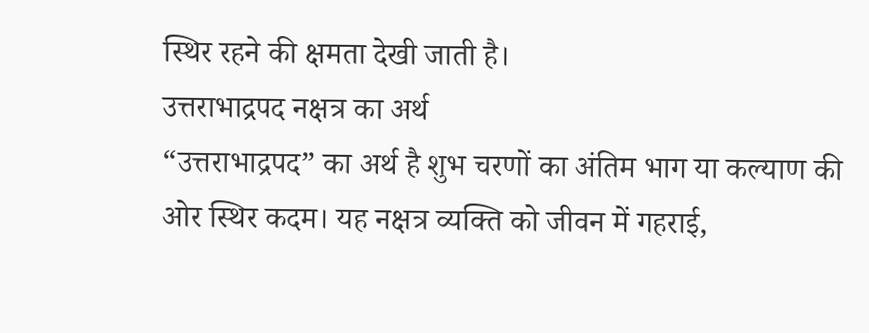स्थिर रहने की क्षमता देखी जाती है।
उत्तराभाद्रपद नक्षत्र का अर्थ
“उत्तराभाद्रपद” का अर्थ है शुभ चरणों का अंतिम भाग या कल्याण की ओर स्थिर कदम। यह नक्षत्र व्यक्ति को जीवन में गहराई,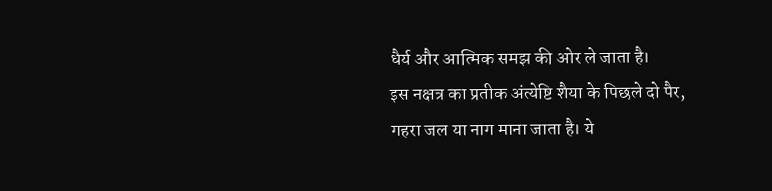धैर्य और आत्मिक समझ की ओर ले जाता है।
इस नक्षत्र का प्रतीक अंत्येष्टि शैया के पिछले दो पैर, गहरा जल या नाग माना जाता है। ये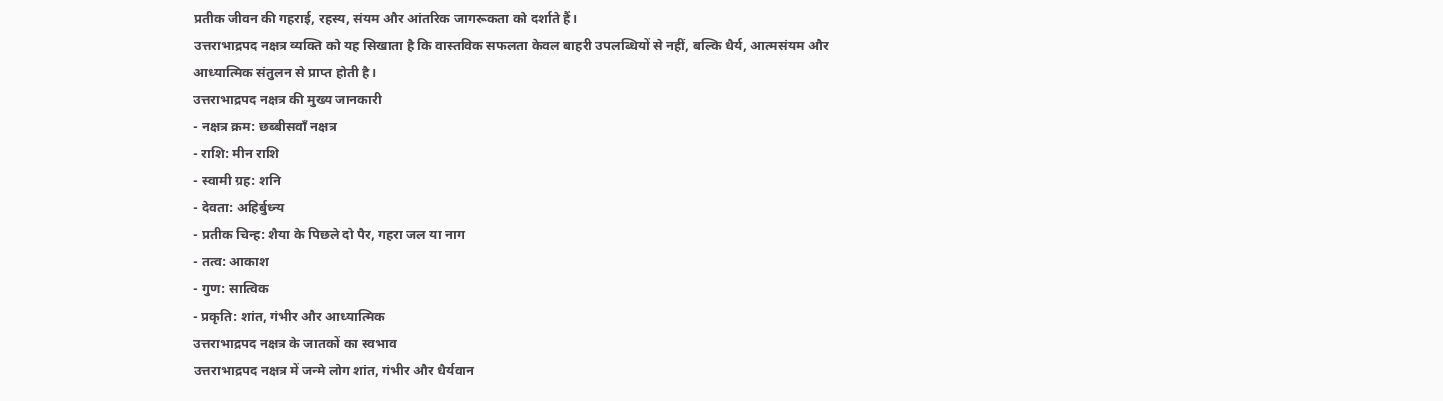प्रतीक जीवन की गहराई, रहस्य, संयम और आंतरिक जागरूकता को दर्शाते हैं।
उत्तराभाद्रपद नक्षत्र व्यक्ति को यह सिखाता है कि वास्तविक सफलता केवल बाहरी उपलब्धियों से नहीं, बल्कि धैर्य, आत्मसंयम और आध्यात्मिक संतुलन से प्राप्त होती है।
उत्तराभाद्रपद नक्षत्र की मुख्य जानकारी
- नक्षत्र क्रम: छब्बीसवाँ नक्षत्र
- राशि: मीन राशि
- स्वामी ग्रह: शनि
- देवता: अहिर्बुध्न्य
- प्रतीक चिन्ह: शैया के पिछले दो पैर, गहरा जल या नाग
- तत्व: आकाश
- गुण: सात्विक
- प्रकृति: शांत, गंभीर और आध्यात्मिक
उत्तराभाद्रपद नक्षत्र के जातकों का स्वभाव
उत्तराभाद्रपद नक्षत्र में जन्मे लोग शांत, गंभीर और धैर्यवान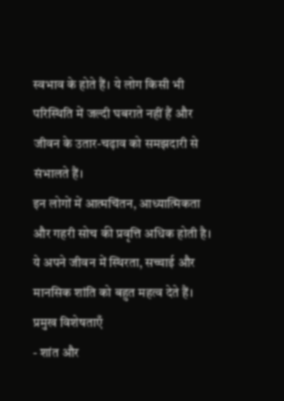स्वभाव के होते हैं। ये लोग किसी भी परिस्थिति में जल्दी घबराते नहीं हैं और जीवन के उतार-चढ़ाव को समझदारी से संभालते हैं।
इन लोगों में आत्मचिंतन, आध्यात्मिकता और गहरी सोच की प्रवृत्ति अधिक होती है। ये अपने जीवन में स्थिरता, सच्चाई और मानसिक शांति को बहुत महत्व देते हैं।
प्रमुख विशेषताएँ
- शांत और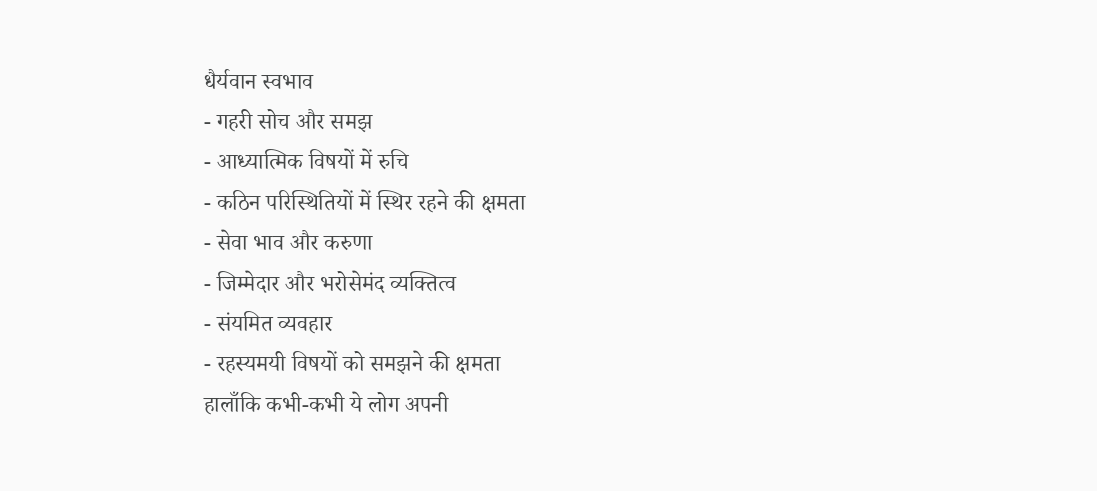धैर्यवान स्वभाव
- गहरी सोच और समझ
- आध्यात्मिक विषयों में रुचि
- कठिन परिस्थितियों में स्थिर रहने की क्षमता
- सेवा भाव और करुणा
- जिम्मेदार और भरोसेमंद व्यक्तित्व
- संयमित व्यवहार
- रहस्यमयी विषयों को समझने की क्षमता
हालाँकि कभी-कभी ये लोग अपनी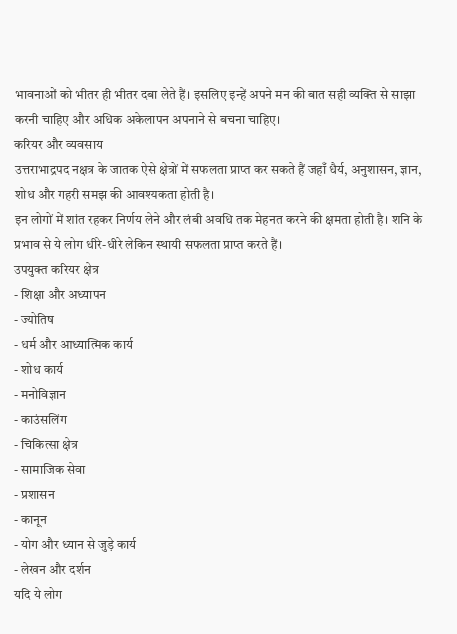भावनाओं को भीतर ही भीतर दबा लेते हैं। इसलिए इन्हें अपने मन की बात सही व्यक्ति से साझा करनी चाहिए और अधिक अकेलापन अपनाने से बचना चाहिए।
करियर और व्यवसाय
उत्तराभाद्रपद नक्षत्र के जातक ऐसे क्षेत्रों में सफलता प्राप्त कर सकते हैं जहाँ धैर्य, अनुशासन, ज्ञान, शोध और गहरी समझ की आवश्यकता होती है।
इन लोगों में शांत रहकर निर्णय लेने और लंबी अवधि तक मेहनत करने की क्षमता होती है। शनि के प्रभाव से ये लोग धीरे-धीरे लेकिन स्थायी सफलता प्राप्त करते हैं।
उपयुक्त करियर क्षेत्र
- शिक्षा और अध्यापन
- ज्योतिष
- धर्म और आध्यात्मिक कार्य
- शोध कार्य
- मनोविज्ञान
- काउंसलिंग
- चिकित्सा क्षेत्र
- सामाजिक सेवा
- प्रशासन
- कानून
- योग और ध्यान से जुड़े कार्य
- लेखन और दर्शन
यदि ये लोग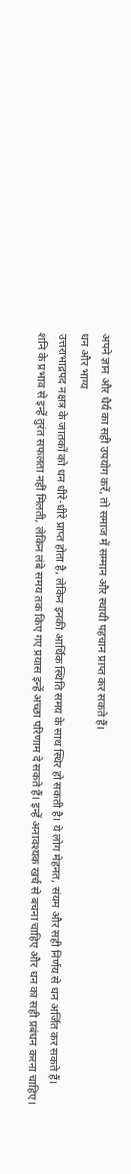अपने ज्ञान और धैर्य का सही उपयोग करें, तो समाज में सम्मान और स्थायी पहचान प्राप्त कर सकते हैं।
धन और भाग्य
उत्तराभाद्रपद नक्षत्र के जातकों को धन धीरे-धीरे प्राप्त होता है, लेकिन इनकी आर्थिक स्थिति समय के साथ स्थिर हो सकती है। ये लोग मेहनत, संयम और सही निर्णय से धन अर्जित कर सकते हैं।
शनि के प्रभाव से इन्हें तुरंत सफलता नहीं मिलती, लेकिन लंबे समय तक किए गए प्रयास इन्हें अच्छा परिणाम दे सकते हैं। इन्हें अनावश्यक खर्च से बचना चाहिए और धन का सही प्रबंधन करना चाहिए।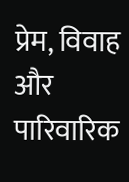प्रेम, विवाह और पारिवारिक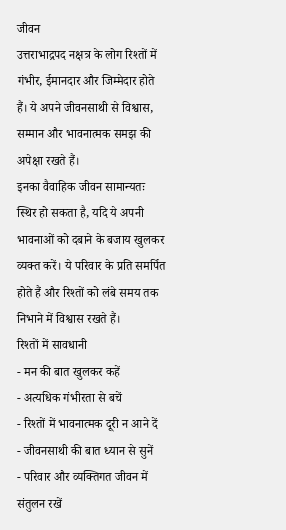जीवन
उत्तराभाद्रपद नक्षत्र के लोग रिश्तों में गंभीर, ईमानदार और जिम्मेदार होते हैं। ये अपने जीवनसाथी से विश्वास, सम्मान और भावनात्मक समझ की अपेक्षा रखते हैं।
इनका वैवाहिक जीवन सामान्यतः स्थिर हो सकता है, यदि ये अपनी भावनाओं को दबाने के बजाय खुलकर व्यक्त करें। ये परिवार के प्रति समर्पित होते हैं और रिश्तों को लंबे समय तक निभाने में विश्वास रखते हैं।
रिश्तों में सावधानी
- मन की बात खुलकर कहें
- अत्यधिक गंभीरता से बचें
- रिश्तों में भावनात्मक दूरी न आने दें
- जीवनसाथी की बात ध्यान से सुनें
- परिवार और व्यक्तिगत जीवन में संतुलन रखें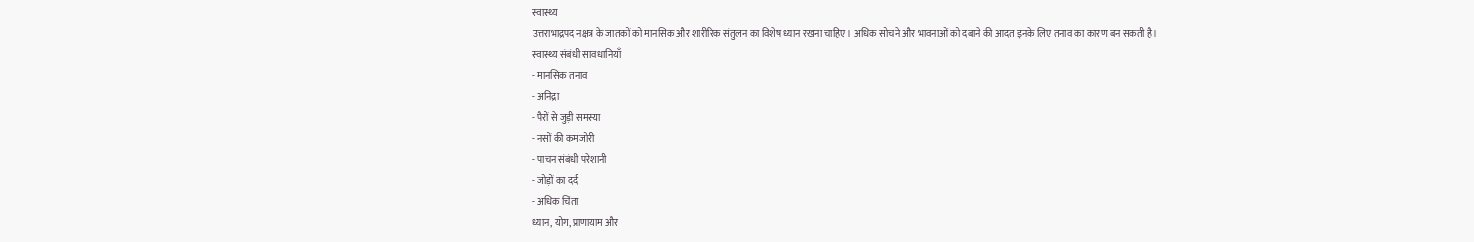स्वास्थ्य
उत्तराभाद्रपद नक्षत्र के जातकों को मानसिक और शारीरिक संतुलन का विशेष ध्यान रखना चाहिए। अधिक सोचने और भावनाओं को दबाने की आदत इनके लिए तनाव का कारण बन सकती है।
स्वास्थ्य संबंधी सावधानियाँ
- मानसिक तनाव
- अनिद्रा
- पैरों से जुड़ी समस्या
- नसों की कमजोरी
- पाचन संबंधी परेशानी
- जोड़ों का दर्द
- अधिक चिंता
ध्यान, योग, प्राणायाम और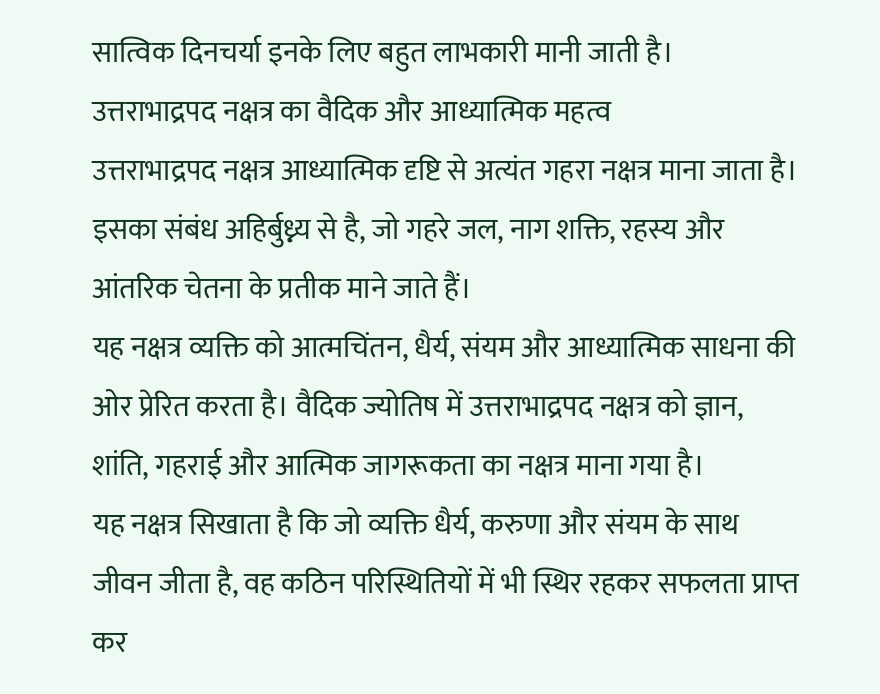सात्विक दिनचर्या इनके लिए बहुत लाभकारी मानी जाती है।
उत्तराभाद्रपद नक्षत्र का वैदिक और आध्यात्मिक महत्व
उत्तराभाद्रपद नक्षत्र आध्यात्मिक दृष्टि से अत्यंत गहरा नक्षत्र माना जाता है। इसका संबंध अहिर्बुध्न्य से है, जो गहरे जल, नाग शक्ति, रहस्य और आंतरिक चेतना के प्रतीक माने जाते हैं।
यह नक्षत्र व्यक्ति को आत्मचिंतन, धैर्य, संयम और आध्यात्मिक साधना की ओर प्रेरित करता है। वैदिक ज्योतिष में उत्तराभाद्रपद नक्षत्र को ज्ञान, शांति, गहराई और आत्मिक जागरूकता का नक्षत्र माना गया है।
यह नक्षत्र सिखाता है कि जो व्यक्ति धैर्य, करुणा और संयम के साथ जीवन जीता है, वह कठिन परिस्थितियों में भी स्थिर रहकर सफलता प्राप्त कर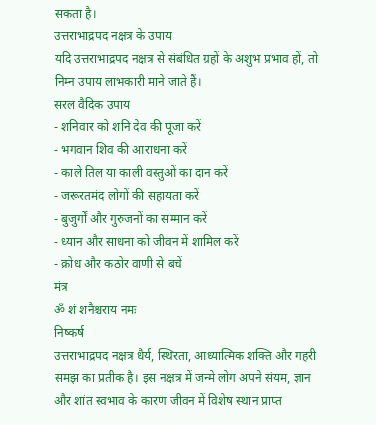सकता है।
उत्तराभाद्रपद नक्षत्र के उपाय
यदि उत्तराभाद्रपद नक्षत्र से संबंधित ग्रहों के अशुभ प्रभाव हों, तो निम्न उपाय लाभकारी माने जाते हैं।
सरल वैदिक उपाय
- शनिवार को शनि देव की पूजा करें
- भगवान शिव की आराधना करें
- काले तिल या काली वस्तुओं का दान करें
- जरूरतमंद लोगों की सहायता करें
- बुजुर्गों और गुरुजनों का सम्मान करें
- ध्यान और साधना को जीवन में शामिल करें
- क्रोध और कठोर वाणी से बचें
मंत्र
ॐ शं शनैश्चराय नमः
निष्कर्ष
उत्तराभाद्रपद नक्षत्र धैर्य, स्थिरता, आध्यात्मिक शक्ति और गहरी समझ का प्रतीक है। इस नक्षत्र में जन्मे लोग अपने संयम, ज्ञान और शांत स्वभाव के कारण जीवन में विशेष स्थान प्राप्त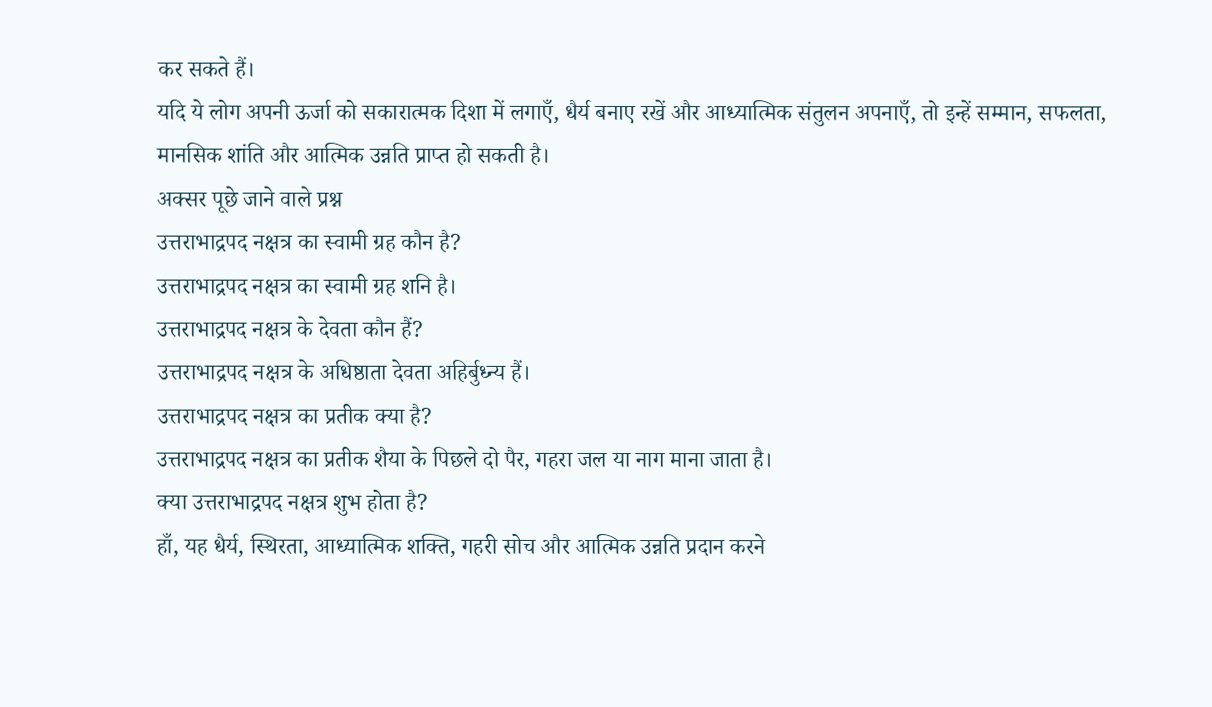कर सकते हैं।
यदि ये लोग अपनी ऊर्जा को सकारात्मक दिशा में लगाएँ, धैर्य बनाए रखें और आध्यात्मिक संतुलन अपनाएँ, तो इन्हें सम्मान, सफलता, मानसिक शांति और आत्मिक उन्नति प्राप्त हो सकती है।
अक्सर पूछे जाने वाले प्रश्न
उत्तराभाद्रपद नक्षत्र का स्वामी ग्रह कौन है?
उत्तराभाद्रपद नक्षत्र का स्वामी ग्रह शनि है।
उत्तराभाद्रपद नक्षत्र के देवता कौन हैं?
उत्तराभाद्रपद नक्षत्र के अधिष्ठाता देवता अहिर्बुध्न्य हैं।
उत्तराभाद्रपद नक्षत्र का प्रतीक क्या है?
उत्तराभाद्रपद नक्षत्र का प्रतीक शैया के पिछले दो पैर, गहरा जल या नाग माना जाता है।
क्या उत्तराभाद्रपद नक्षत्र शुभ होता है?
हाँ, यह धैर्य, स्थिरता, आध्यात्मिक शक्ति, गहरी सोच और आत्मिक उन्नति प्रदान करने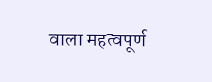वाला महत्वपूर्ण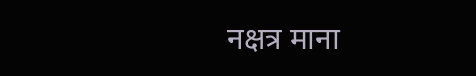नक्षत्र माना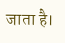जाता है।